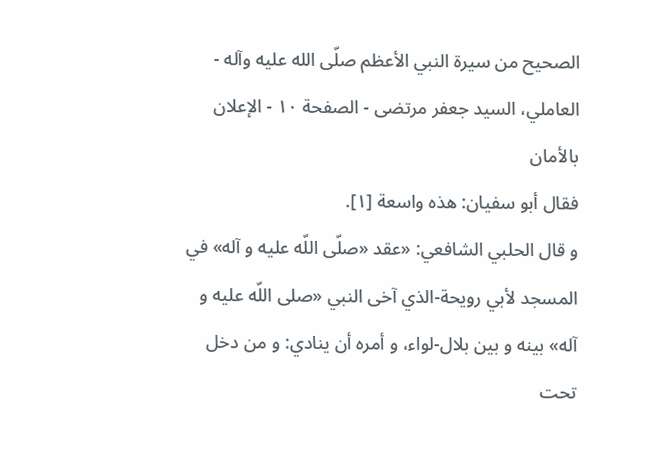الصحيح من سيرة النبي الأعظم صلّى الله عليه وآله - العاملي، السيد جعفر مرتضى - الصفحة ١٠ - الإعلان بالأمان
فقال أبو سفيان: هذه واسعة [١].
و قال الحلبي الشافعي: «عقد «صلّى اللّه عليه و آله» في المسجد لأبي رويحة-الذي آخى النبي «صلى اللّه عليه و آله» بينه و بين بلال-لواء، و أمره أن ينادي: و من دخل تحت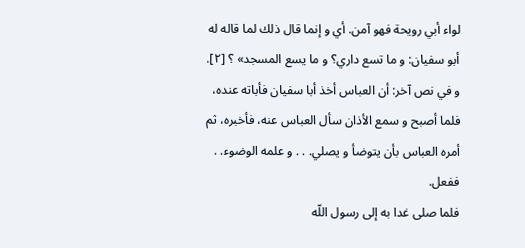لواء أبي رويحة فهو آمن. أي و إنما قال ذلك لما قاله له أبو سفيان: و ما تسع داري؟ و ما يسع المسجد» ؟ [٢].
و في نص آخر: أن العباس أخذ أبا سفيان فأباته عنده، فلما أصبح و سمع الأذان سأل العباس عنه، فأخبره، ثم أمره العباس بأن يتوضأ و يصلي. . . و علمه الوضوء. . ففعل.
فلما صلى غدا به إلى رسول اللّه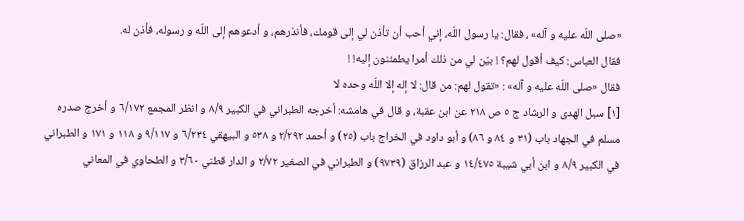«صلى اللّه عليه و آله» ، فقال: يا رسول اللّه، إني أحب أن تأذن لي إلى قومك، فأنذرهم، و أدعوهم إلى اللّه و رسوله، فأذن له.
فقال العباس: كيف أقول لهم؟ ! بيّن لي من ذلك أمرا يطمئنون إليه! !
فقال «صلى اللّه عليه و آله» : «تقول لهم: من قال: لا إله إلا اللّه وحده لا
[١] سبل الهدى و الرشاد ج ٥ ص ٢١٨ عن ابن عقبة، و قال في هامشه: أخرجه الطبراني في الكبير ٨/٩ و انظر المجمع ٦/١٧٢ و أخرج صدره مسلم في الجهاد باب (٣١ و ٨٤ و ٨٦) و أبو داود في الخراج باب (٢٥) و أحمد ٢/٢٩٢ و ٥٣٨ و البيهقي ٦/٢٣٤ و ٩/١١٧ و ١١٨ و ١٧١ و الطبراني في الكبير ٨/٩ و ابن أبي شيبة ١٤/٤٧٥ و عبد الرزاق (٩٧٣٩) و الطبراني في الصغير ٢/٧٢ و الدار قطني ٣/٦٠ و الطحاوي في المعاني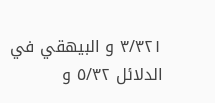٣/٣٢١ و البيهقي في الدلائل ٥/٣٢ و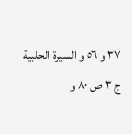٣٧ و ٥٦ و السيرة الحلبية ج ٣ ص ٨٠ و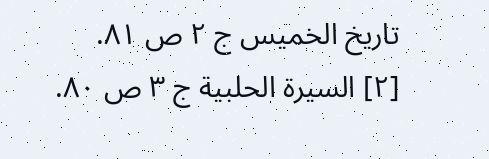تاريخ الخميس ج ٢ ص ٨١.
[٢] السيرة الحلبية ج ٣ ص ٨٠.